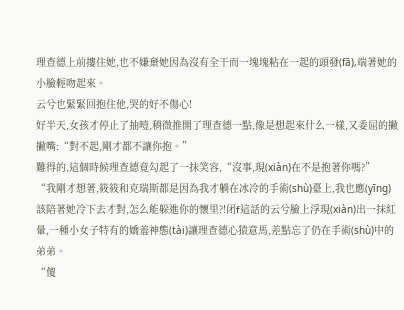理查德上前摟住她,也不嫌棄她因為沒有全干而一塊塊粘在一起的頭發(fā),端著她的小臉輕吻起來。
云兮也緊緊回抱住他,哭的好不傷心!
好半天,女孩才停止了抽噎,稍微推開了理查德一點,像是想起來什么一樣,又委屈的撇撇嘴:“對不起,剛才都不讓你抱。”
難得的,這個時候理查德竟勾起了一抹笑容,“沒事,現(xiàn)在不是抱著你嗎?”
“我剛才想著,筱筱和克瑞斯都是因為我才躺在冰冷的手術(shù)臺上,我也應(yīng)該陪著她冷下去才對,怎么能躲進你的懷里?!闭f這話的云兮臉上浮現(xiàn)出一抹紅暈,一種小女子特有的嬌羞神態(tài)讓理查德心猿意馬,差點忘了仍在手術(shù)中的弟弟。
“傻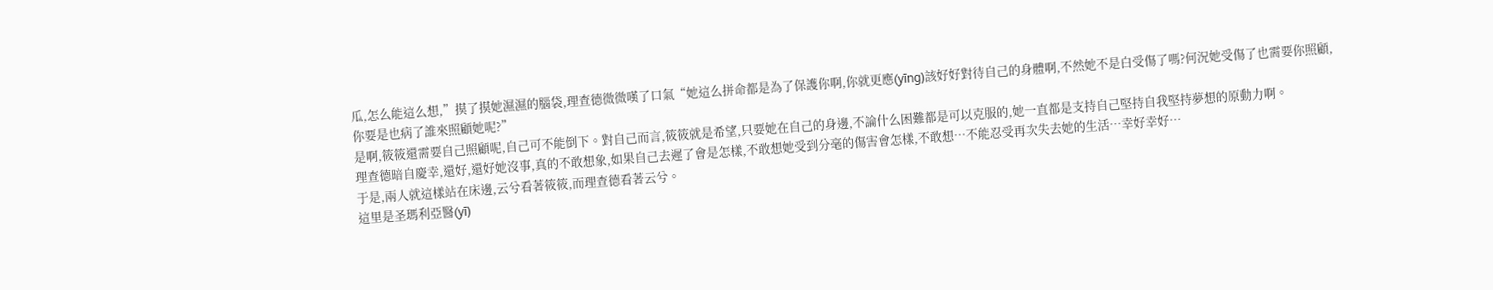瓜,怎么能這么想,”摸了摸她濕濕的腦袋,理查德微微嘆了口氣“她這么拼命都是為了保護你啊,你就更應(yīng)該好好對待自己的身體啊,不然她不是白受傷了嗎?何況她受傷了也需要你照顧,你要是也病了誰來照顧她呢?”
是啊,筱筱還需要自己照顧呢,自己可不能倒下。對自己而言,筱筱就是希望,只要她在自己的身邊,不論什么困難都是可以克服的,她一直都是支持自己堅持自我堅持夢想的原動力啊。
理查德暗自慶幸,還好,還好她沒事,真的不敢想象,如果自己去遲了會是怎樣,不敢想她受到分毫的傷害會怎樣,不敢想…不能忍受再次失去她的生活…幸好幸好…
于是,兩人就這樣站在床邊,云兮看著筱筱,而理查德看著云兮。
這里是圣瑪利亞醫(yī)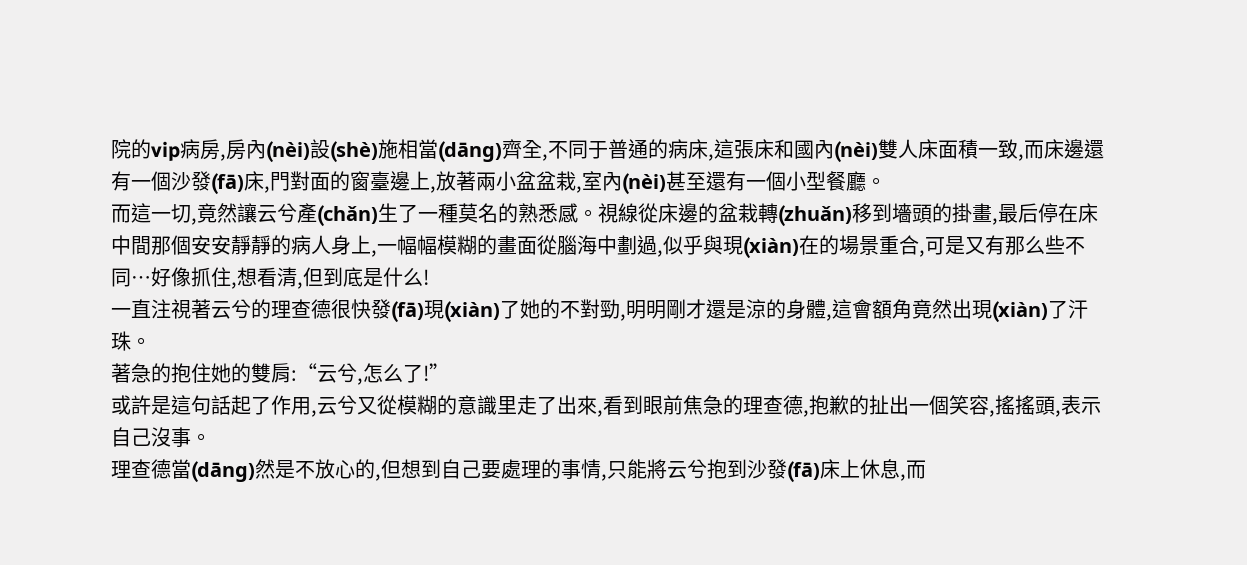院的vip病房,房內(nèi)設(shè)施相當(dāng)齊全,不同于普通的病床,這張床和國內(nèi)雙人床面積一致,而床邊還有一個沙發(fā)床,門對面的窗臺邊上,放著兩小盆盆栽,室內(nèi)甚至還有一個小型餐廳。
而這一切,竟然讓云兮產(chǎn)生了一種莫名的熟悉感。視線從床邊的盆栽轉(zhuǎn)移到墻頭的掛畫,最后停在床中間那個安安靜靜的病人身上,一幅幅模糊的畫面從腦海中劃過,似乎與現(xiàn)在的場景重合,可是又有那么些不同…好像抓住,想看清,但到底是什么!
一直注視著云兮的理查德很快發(fā)現(xiàn)了她的不對勁,明明剛才還是涼的身體,這會額角竟然出現(xiàn)了汗珠。
著急的抱住她的雙肩:“云兮,怎么了!”
或許是這句話起了作用,云兮又從模糊的意識里走了出來,看到眼前焦急的理查德,抱歉的扯出一個笑容,搖搖頭,表示自己沒事。
理查德當(dāng)然是不放心的,但想到自己要處理的事情,只能將云兮抱到沙發(fā)床上休息,而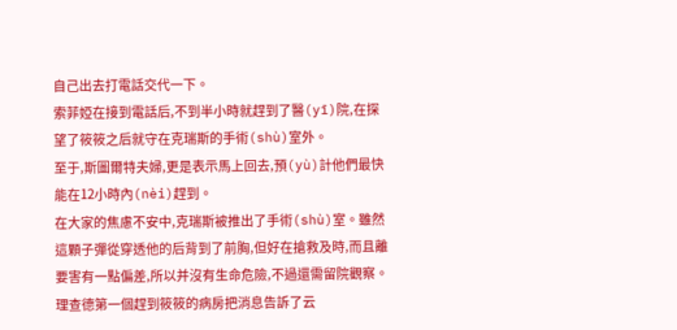自己出去打電話交代一下。
索菲婭在接到電話后,不到半小時就趕到了醫(yī)院,在探望了筱筱之后就守在克瑞斯的手術(shù)室外。
至于,斯圖爾特夫婦,更是表示馬上回去,預(yù)計他們最快能在12小時內(nèi)趕到。
在大家的焦慮不安中,克瑞斯被推出了手術(shù)室。雖然這顆子彈從穿透他的后背到了前胸,但好在搶救及時,而且離要害有一點偏差,所以并沒有生命危險,不過還需留院觀察。
理查德第一個趕到筱筱的病房把消息告訴了云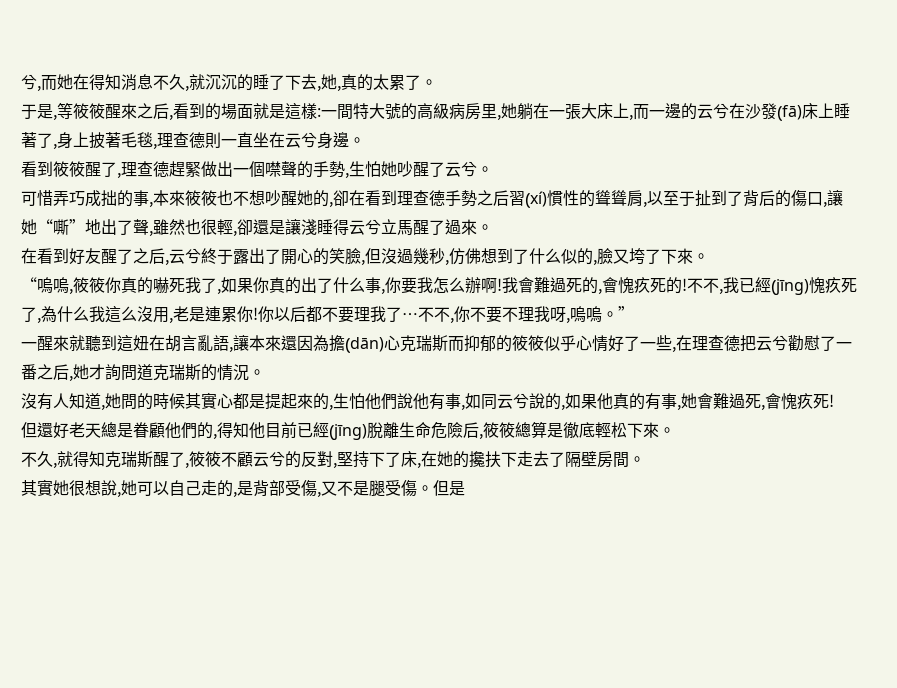兮,而她在得知消息不久,就沉沉的睡了下去,她,真的太累了。
于是,等筱筱醒來之后,看到的場面就是這樣:一間特大號的高級病房里,她躺在一張大床上,而一邊的云兮在沙發(fā)床上睡著了,身上披著毛毯,理查德則一直坐在云兮身邊。
看到筱筱醒了,理查德趕緊做出一個噤聲的手勢,生怕她吵醒了云兮。
可惜弄巧成拙的事,本來筱筱也不想吵醒她的,卻在看到理查德手勢之后習(xí)慣性的聳聳肩,以至于扯到了背后的傷口,讓她“嘶”地出了聲,雖然也很輕,卻還是讓淺睡得云兮立馬醒了過來。
在看到好友醒了之后,云兮終于露出了開心的笑臉,但沒過幾秒,仿佛想到了什么似的,臉又垮了下來。
“嗚嗚,筱筱你真的嚇死我了,如果你真的出了什么事,你要我怎么辦啊!我會難過死的,會愧疚死的!不不,我已經(jīng)愧疚死了,為什么我這么沒用,老是連累你!你以后都不要理我了…不不,你不要不理我呀,嗚嗚。”
一醒來就聽到這妞在胡言亂語,讓本來還因為擔(dān)心克瑞斯而抑郁的筱筱似乎心情好了一些,在理查德把云兮勸慰了一番之后,她才詢問道克瑞斯的情況。
沒有人知道,她問的時候其實心都是提起來的,生怕他們說他有事,如同云兮說的,如果他真的有事,她會難過死,會愧疚死!
但還好老天總是眷顧他們的,得知他目前已經(jīng)脫離生命危險后,筱筱總算是徹底輕松下來。
不久,就得知克瑞斯醒了,筱筱不顧云兮的反對,堅持下了床,在她的攙扶下走去了隔壁房間。
其實她很想說,她可以自己走的,是背部受傷,又不是腿受傷。但是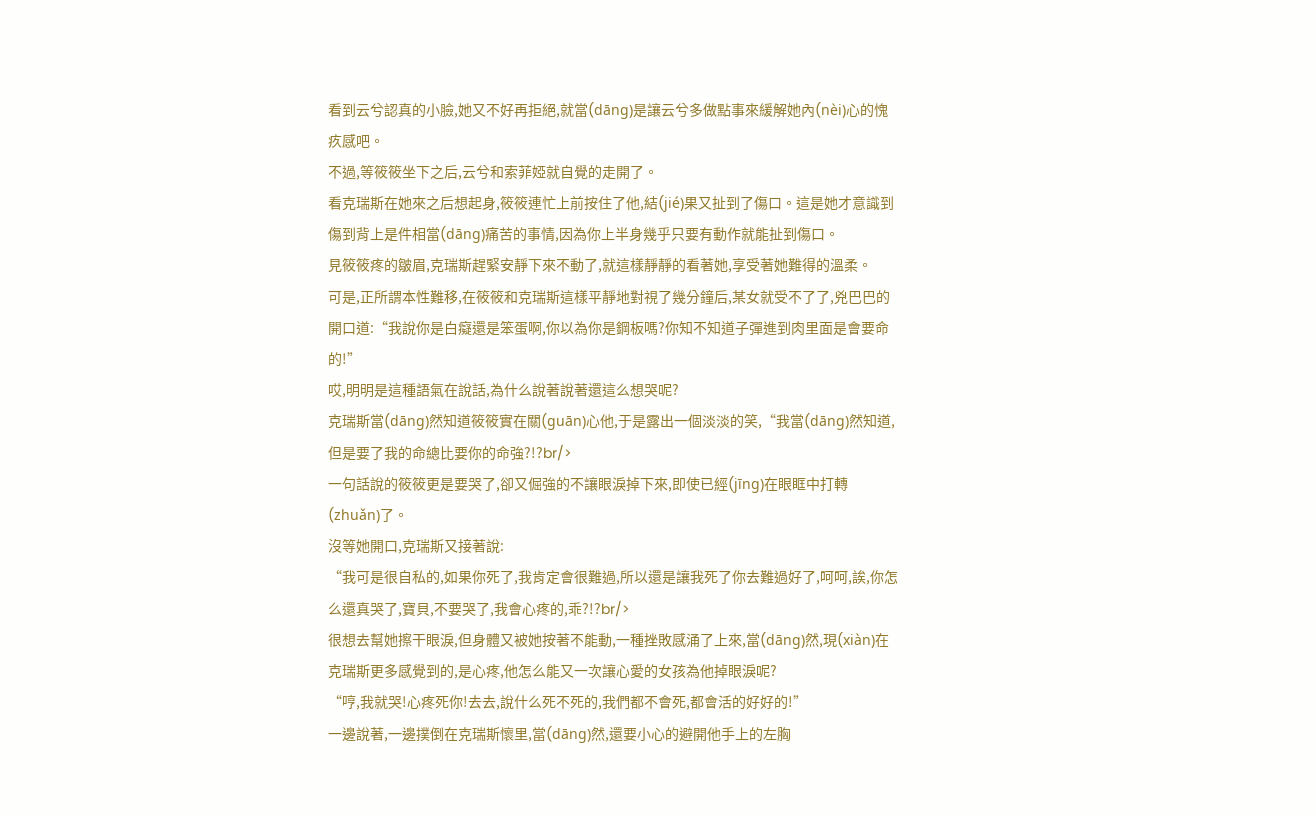看到云兮認真的小臉,她又不好再拒絕,就當(dāng)是讓云兮多做點事來緩解她內(nèi)心的愧疚感吧。
不過,等筱筱坐下之后,云兮和索菲婭就自覺的走開了。
看克瑞斯在她來之后想起身,筱筱連忙上前按住了他,結(jié)果又扯到了傷口。這是她才意識到傷到背上是件相當(dāng)痛苦的事情,因為你上半身幾乎只要有動作就能扯到傷口。
見筱筱疼的皺眉,克瑞斯趕緊安靜下來不動了,就這樣靜靜的看著她,享受著她難得的溫柔。
可是,正所謂本性難移,在筱筱和克瑞斯這樣平靜地對視了幾分鐘后,某女就受不了了,兇巴巴的開口道:“我說你是白癡還是笨蛋啊,你以為你是鋼板嗎?你知不知道子彈進到肉里面是會要命的!”
哎,明明是這種語氣在說話,為什么說著說著還這么想哭呢?
克瑞斯當(dāng)然知道筱筱實在關(guān)心他,于是露出一個淡淡的笑,“我當(dāng)然知道,但是要了我的命總比要你的命強?!?br/>
一句話說的筱筱更是要哭了,卻又倔強的不讓眼淚掉下來,即使已經(jīng)在眼眶中打轉(zhuǎn)了。
沒等她開口,克瑞斯又接著說:
“我可是很自私的,如果你死了,我肯定會很難過,所以還是讓我死了你去難過好了,呵呵,誒,你怎么還真哭了,寶貝,不要哭了,我會心疼的,乖?!?br/>
很想去幫她擦干眼淚,但身體又被她按著不能動,一種挫敗感涌了上來,當(dāng)然,現(xiàn)在克瑞斯更多感覺到的,是心疼,他怎么能又一次讓心愛的女孩為他掉眼淚呢?
“哼,我就哭!心疼死你!去去,說什么死不死的,我們都不會死,都會活的好好的!”
一邊說著,一邊撲倒在克瑞斯懷里,當(dāng)然,還要小心的避開他手上的左胸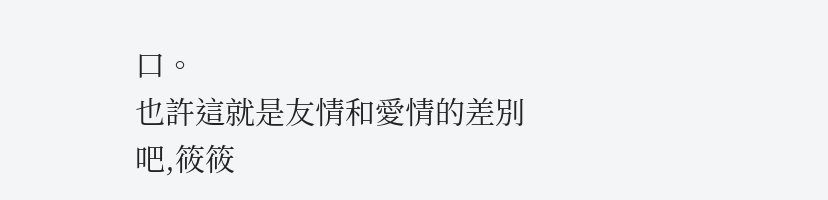口。
也許這就是友情和愛情的差別吧,筱筱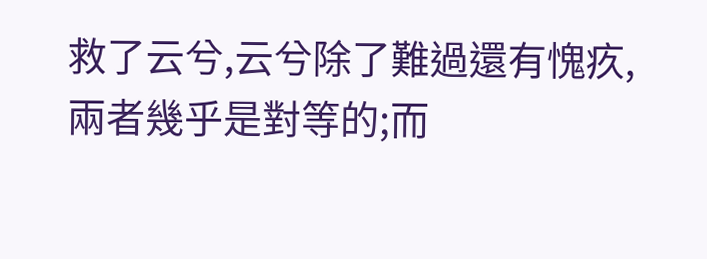救了云兮,云兮除了難過還有愧疚,兩者幾乎是對等的;而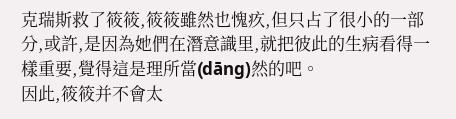克瑞斯救了筱筱,筱筱雖然也愧疚,但只占了很小的一部分,或許,是因為她們在潛意識里,就把彼此的生病看得一樣重要,覺得這是理所當(dāng)然的吧。
因此,筱筱并不會太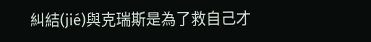糾結(jié)與克瑞斯是為了救自己才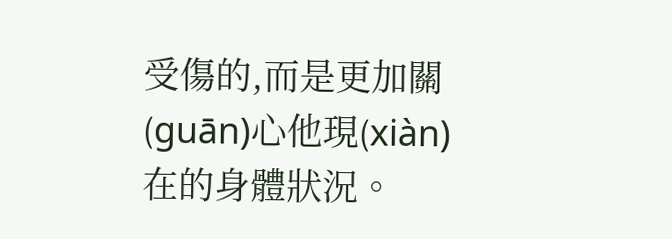受傷的,而是更加關(guān)心他現(xiàn)在的身體狀況。